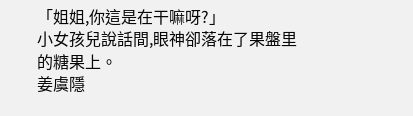「姐姐,你這是在干嘛呀?」
小女孩兒說話間,眼神卻落在了果盤里的糖果上。
姜虞隱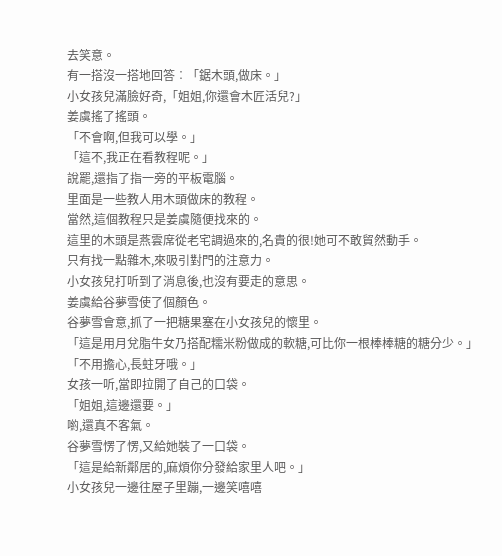去笑意。
有一搭沒一搭地回答︰「鋸木頭,做床。」
小女孩兒滿臉好奇,「姐姐,你還會木匠活兒?」
姜虞搖了搖頭。
「不會啊,但我可以學。」
「這不,我正在看教程呢。」
說罷,還指了指一旁的平板電腦。
里面是一些教人用木頭做床的教程。
當然,這個教程只是姜虞隨便找來的。
這里的木頭是燕雲席從老宅調過來的,名貴的很!她可不敢貿然動手。
只有找一點雜木,來吸引對門的注意力。
小女孩兒打听到了消息後,也沒有要走的意思。
姜虞給谷夢雪使了個顏色。
谷夢雪會意,抓了一把糖果塞在小女孩兒的懷里。
「這是用月兌脂牛女乃搭配糯米粉做成的軟糖,可比你一根棒棒糖的糖分少。」
「不用擔心,長蛀牙哦。」
女孩一听,當即拉開了自己的口袋。
「姐姐,這邊還要。」
喲,還真不客氣。
谷夢雪愣了愣,又給她裝了一口袋。
「這是給新鄰居的,麻煩你分發給家里人吧。」
小女孩兒一邊往屋子里蹦,一邊笑嘻嘻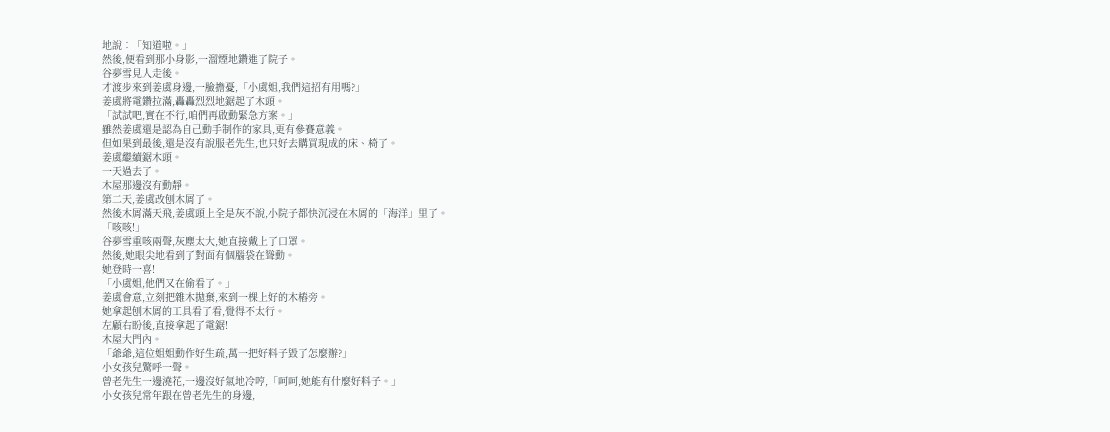地說︰「知道啦。」
然後,便看到那小身影,一溜煙地鑽進了院子。
谷夢雪見人走後。
才渡步來到姜虞身邊,一臉擔憂,「小虞姐,我們這招有用嗎?」
姜虞將電鑽拉滿,轟轟烈烈地鋸起了木頭。
「試試吧,實在不行,咱們再啟動緊急方案。」
雖然姜虞還是認為自己動手制作的家具,更有參賽意義。
但如果到最後,還是沒有說服老先生,也只好去購買現成的床、椅了。
姜虞繼續鋸木頭。
一天過去了。
木屋那邊沒有動靜。
第二天,姜虞改刨木屑了。
然後木屑滿天飛,姜虞頭上全是灰不說,小院子都快沉浸在木屑的「海洋」里了。
「咳咳!」
谷夢雪重咳兩聲,灰塵太大,她直接戴上了口罩。
然後,她眼尖地看到了對面有個腦袋在聳動。
她登時一喜!
「小虞姐,他們又在偷看了。」
姜虞會意,立刻把雜木拋棄,來到一棵上好的木樁旁。
她拿起刨木屑的工具看了看,覺得不太行。
左顧右盼後,直接拿起了電鋸!
木屋大門內。
「爺爺,這位姐姐動作好生疏,萬一把好料子毀了怎麼辦?」
小女孩兒驚呼一聲。
曾老先生一邊澆花,一邊沒好氣地冷哼,「呵呵,她能有什麼好料子。」
小女孩兒常年跟在曾老先生的身邊,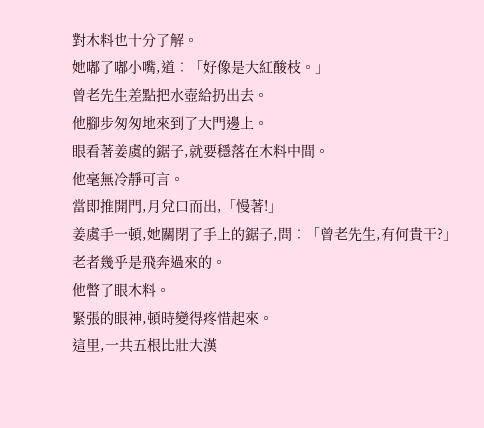對木料也十分了解。
她嘟了嘟小嘴,道︰「好像是大紅酸枝。」
曾老先生差點把水壺給扔出去。
他腳步匆匆地來到了大門邊上。
眼看著姜虞的鋸子,就要穩落在木料中間。
他毫無冷靜可言。
當即推開門,月兌口而出,「慢著!」
姜虞手一頓,她關閉了手上的鋸子,問︰「曾老先生,有何貴干?」
老者幾乎是飛奔過來的。
他瞥了眼木料。
緊張的眼神,頓時變得疼惜起來。
這里,一共五根比壯大漢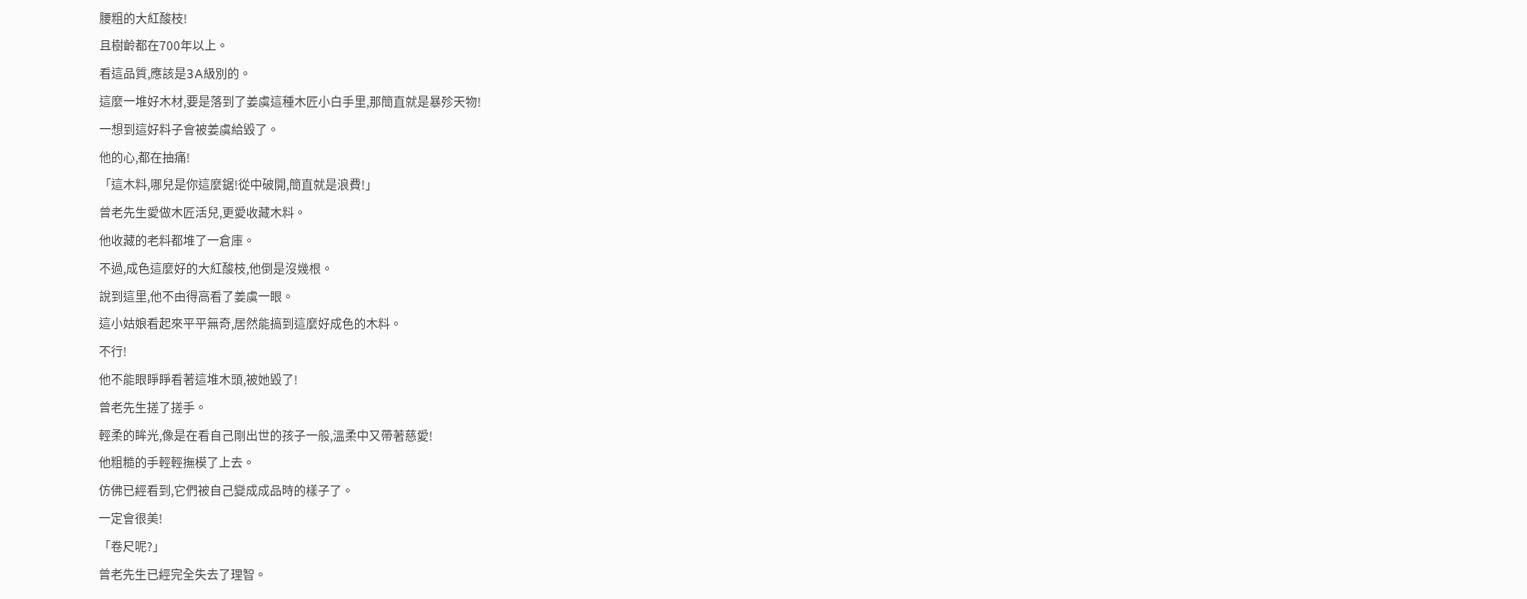腰粗的大紅酸枝!
且樹齡都在700年以上。
看這品質,應該是3A級別的。
這麼一堆好木材,要是落到了姜虞這種木匠小白手里,那簡直就是暴殄天物!
一想到這好料子會被姜虞給毀了。
他的心,都在抽痛!
「這木料,哪兒是你這麼鋸!從中破開,簡直就是浪費!」
曾老先生愛做木匠活兒,更愛收藏木料。
他收藏的老料都堆了一倉庫。
不過,成色這麼好的大紅酸枝,他倒是沒幾根。
說到這里,他不由得高看了姜虞一眼。
這小姑娘看起來平平無奇,居然能搞到這麼好成色的木料。
不行!
他不能眼睜睜看著這堆木頭,被她毀了!
曾老先生搓了搓手。
輕柔的眸光,像是在看自己剛出世的孩子一般,溫柔中又帶著慈愛!
他粗糙的手輕輕撫模了上去。
仿佛已經看到,它們被自己變成成品時的樣子了。
一定會很美!
「卷尺呢?」
曾老先生已經完全失去了理智。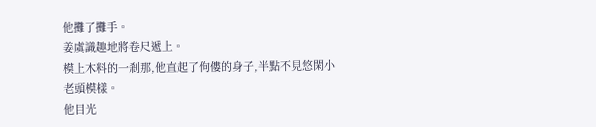他攤了攤手。
姜虞識趣地將卷尺遞上。
模上木料的一剎那,他直起了佝僂的身子,半點不見悠閑小老頭模樣。
他目光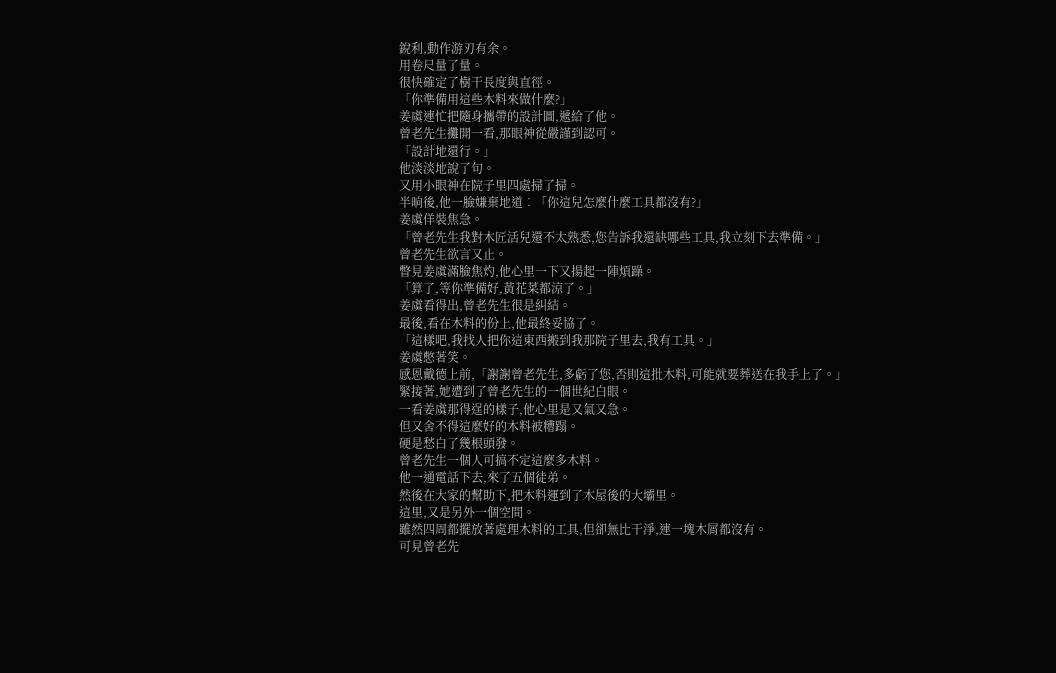銳利,動作游刃有余。
用卷尺量了量。
很快確定了樹干長度與直徑。
「你準備用這些木料來做什麼?」
姜虞連忙把隨身攜帶的設計圖,遞給了他。
曾老先生攤開一看,那眼神從嚴謹到認可。
「設計地還行。」
他淡淡地說了句。
又用小眼神在院子里四處掃了掃。
半晌後,他一臉嫌棄地道︰「你這兒怎麼什麼工具都沒有?」
姜虞佯裝焦急。
「曾老先生我對木匠活兒還不太熟悉,您告訴我還缺哪些工具,我立刻下去準備。」
曾老先生欲言又止。
瞥見姜虞滿臉焦灼,他心里一下又揚起一陣煩躁。
「算了,等你準備好,黃花菜都涼了。」
姜虞看得出,曾老先生很是糾結。
最後,看在木料的份上,他最終妥協了。
「這樣吧,我找人把你這東西搬到我那院子里去,我有工具。」
姜虞憋著笑。
感恩戴德上前,「謝謝曾老先生,多虧了您,否則這批木料,可能就要葬送在我手上了。」
緊接著,她遭到了曾老先生的一個世紀白眼。
一看姜虞那得逞的樣子,他心里是又氣又急。
但又舍不得這麼好的木料被糟蹋。
硬是愁白了幾根頭發。
曾老先生一個人可搞不定這麼多木料。
他一通電話下去,來了五個徒弟。
然後在大家的幫助下,把木料運到了木屋後的大壩里。
這里,又是另外一個空間。
雖然四周都擺放著處理木料的工具,但卻無比干淨,連一塊木屑都沒有。
可見曾老先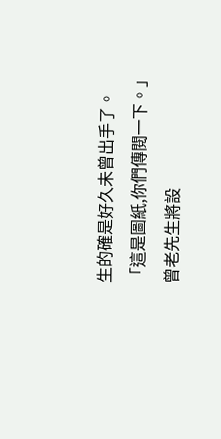生的確是好久未曾出手了。
「這是圖紙,你們傳閱一下。」
曾老先生將設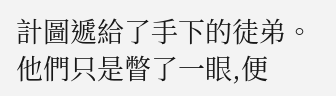計圖遞給了手下的徒弟。
他們只是瞥了一眼,便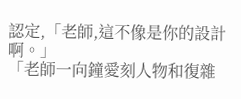認定,「老師,這不像是你的設計啊。」
「老師一向鐘愛刻人物和復雜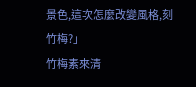景色,這次怎麼改變風格,刻竹梅?」
竹梅素來清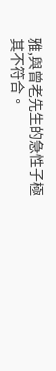雅,與曾老先生的急性子極其不符合。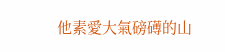他素愛大氣磅礡的山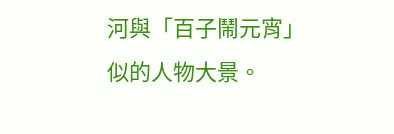河與「百子鬧元宵」似的人物大景。